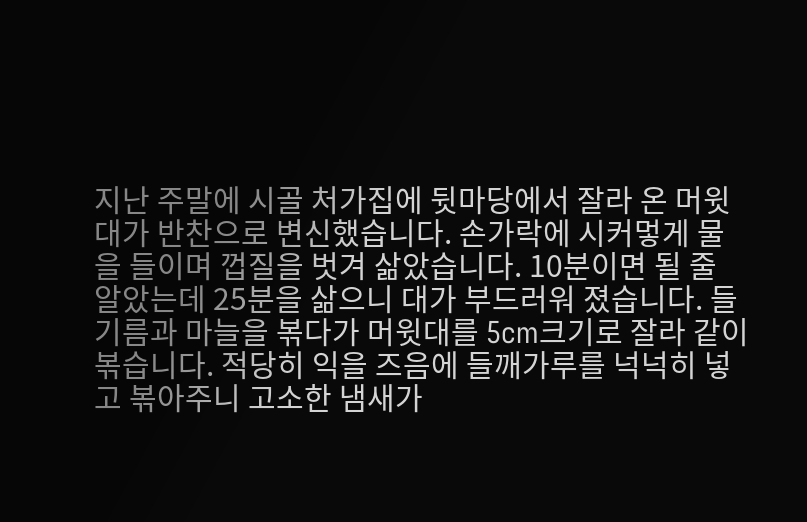지난 주말에 시골 처가집에 뒷마당에서 잘라 온 머윗대가 반찬으로 변신했습니다. 손가락에 시커멓게 물을 들이며 껍질을 벗겨 삶았습니다. 10분이면 될 줄 알았는데 25분을 삶으니 대가 부드러워 졌습니다. 들기름과 마늘을 볶다가 머윗대를 5cm크기로 잘라 같이 볶습니다. 적당히 익을 즈음에 들깨가루를 넉넉히 넣고 볶아주니 고소한 냄새가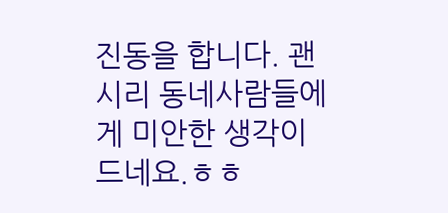진동을 합니다. 괜시리 동네사람들에게 미안한 생각이 드네요.ㅎㅎ